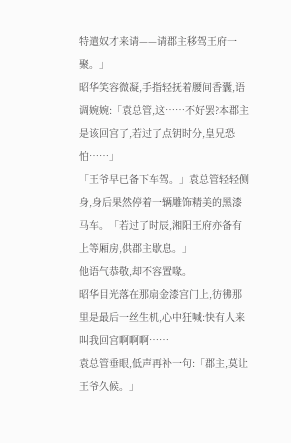特遣奴才来请——请郡主移驾王府一聚。」
昭华笑容微凝,手指轻抚着腰间香囊,语调婉婉:「袁总管,这……不好罢?本郡主是该回宫了,若过了点钥时分,皇兄恐怕……」
「王爷早已备下车驾。」袁总管轻轻侧身,身后果然停着一辆雕饰精美的黑漆马车。「若过了时辰,湘阳王府亦备有上等厢房,供郡主歇息。」
他语气恭敬,却不容置喙。
昭华目光落在那扇金漆宫门上,彷彿那里是最后一丝生机,心中狂喊:快有人来叫我回宫啊啊啊……
袁总管垂眼,低声再补一句:「郡主,莫让王爷久候。」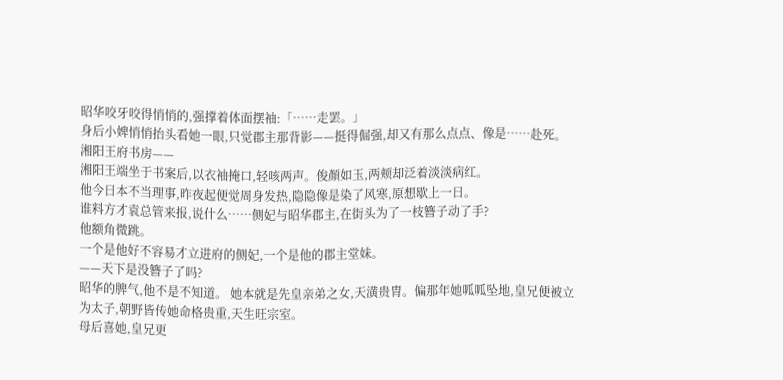昭华咬牙咬得悄悄的,强撑着体面摆袖:「……走罢。」
身后小婢悄悄抬头看她一眼,只觉郡主那背影——挺得倔强,却又有那么点点、像是……赴死。
湘阳王府书房——
湘阳王端坐于书案后,以衣袖掩口,轻咳两声。俊顏如玉,两颊却泛着淡淡病红。
他今日本不当理事,昨夜起便觉周身发热,隐隐像是染了风寒,原想歇上一日。
谁料方才袁总管来报,说什么……侧妃与昭华郡主,在街头为了一枝簪子动了手?
他额角微跳。
一个是他好不容易才立进府的侧妃,一个是他的郡主堂妹。
——天下是没簪子了吗?
昭华的脾气,他不是不知道。 她本就是先皇亲弟之女,天潢贵胄。偏那年她呱呱坠地,皇兄便被立为太子,朝野皆传她命格贵重,天生旺宗室。
母后喜她,皇兄更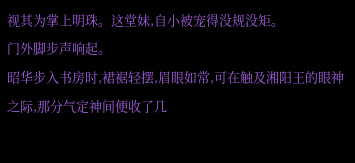视其为掌上明珠。这堂妹,自小被宠得没规没矩。
门外脚步声响起。
昭华步入书房时,裙裾轻摆,眉眼如常,可在触及湘阳王的眼神之际,那分气定神间便收了几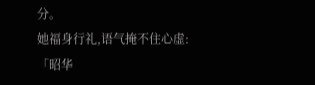分。
她福身行礼,语气掩不住心虚:「昭华